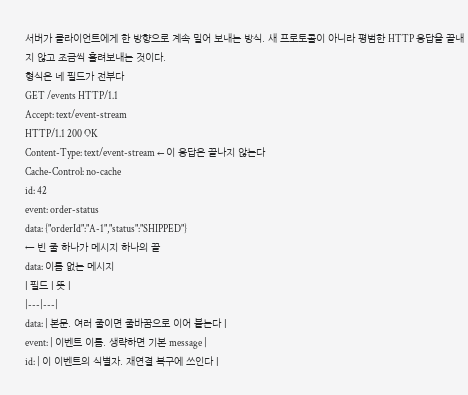서버가 클라이언트에게 한 방향으로 계속 밀어 보내는 방식. 새 프로토콜이 아니라 평범한 HTTP 응답을 끝내지 않고 조금씩 흘려보내는 것이다.
형식은 네 필드가 전부다
GET /events HTTP/1.1
Accept: text/event-stream
HTTP/1.1 200 OK
Content-Type: text/event-stream ← 이 응답은 끝나지 않는다
Cache-Control: no-cache
id: 42
event: order-status
data: {"orderId":"A-1","status":"SHIPPED"}
← 빈 줄 하나가 메시지 하나의 끝
data: 이름 없는 메시지
| 필드 | 뜻 |
|---|---|
data: | 본문. 여러 줄이면 줄바꿈으로 이어 붙는다 |
event: | 이벤트 이름. 생략하면 기본 message |
id: | 이 이벤트의 식별자. 재연결 복구에 쓰인다 |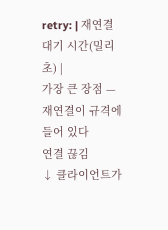retry: | 재연결 대기 시간(밀리초) |
가장 큰 장점 — 재연결이 규격에 들어 있다
연결 끊김
↓ 클라이언트가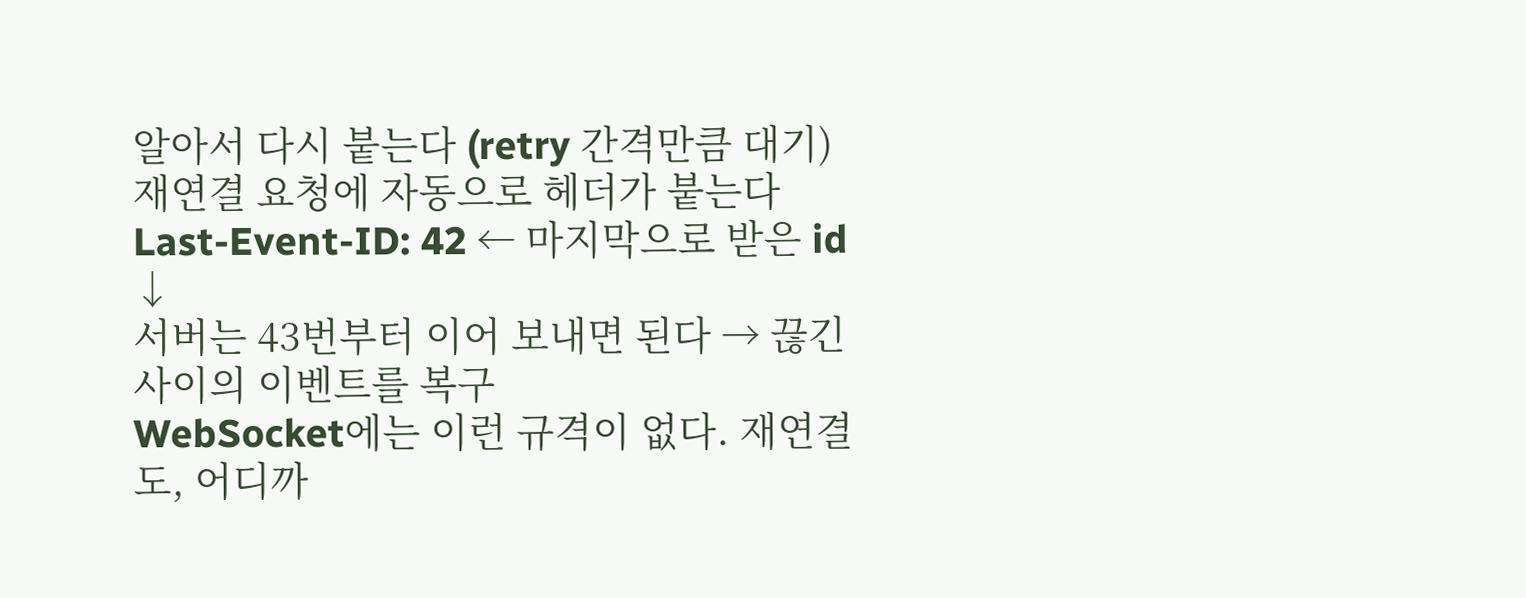알아서 다시 붙는다 (retry 간격만큼 대기)
재연결 요청에 자동으로 헤더가 붙는다
Last-Event-ID: 42 ← 마지막으로 받은 id
↓
서버는 43번부터 이어 보내면 된다 → 끊긴 사이의 이벤트를 복구
WebSocket에는 이런 규격이 없다. 재연결도, 어디까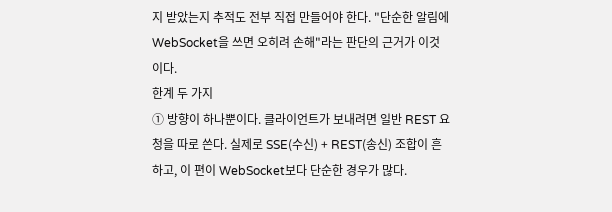지 받았는지 추적도 전부 직접 만들어야 한다. "단순한 알림에 WebSocket을 쓰면 오히려 손해"라는 판단의 근거가 이것이다.
한계 두 가지
① 방향이 하나뿐이다. 클라이언트가 보내려면 일반 REST 요청을 따로 쓴다. 실제로 SSE(수신) + REST(송신) 조합이 흔하고, 이 편이 WebSocket보다 단순한 경우가 많다.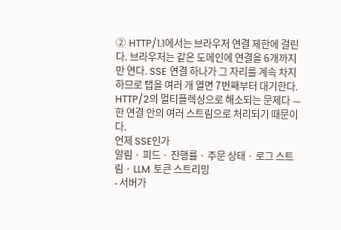② HTTP/1.1에서는 브라우저 연결 제한에 걸린다. 브라우저는 같은 도메인에 연결을 6개까지만 연다. SSE 연결 하나가 그 자리를 계속 차지하므로 탭을 여러 개 열면 7번째부터 대기한다. HTTP/2의 멀티플렉싱으로 해소되는 문제다 — 한 연결 안의 여러 스트림으로 처리되기 때문이다.
언제 SSE인가
알림 · 피드 · 진행률 · 주문 상태 · 로그 스트림 · LLM 토큰 스트리밍
- 서버가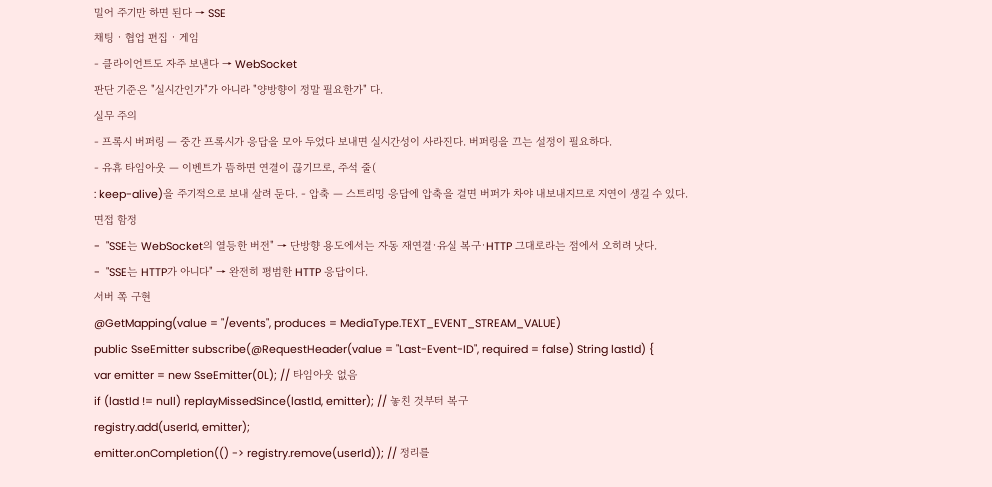밀어 주기만 하면 된다 → SSE
채팅 · 협업 편집 · 게임
- 클라이언트도 자주 보낸다 → WebSocket
판단 기준은 "실시간인가"가 아니라 "양방향이 정말 필요한가" 다.
실무 주의
- 프록시 버퍼링 — 중간 프록시가 응답을 모아 두었다 보내면 실시간성이 사라진다. 버퍼링을 끄는 설정이 필요하다.
- 유휴 타임아웃 — 이벤트가 뜸하면 연결이 끊기므로, 주석 줄(
: keep-alive)을 주기적으로 보내 살려 둔다. - 압축 — 스트리밍 응답에 압축을 걸면 버퍼가 차야 내보내지므로 지연이 생길 수 있다.
면접 함정
-  "SSE는 WebSocket의 열등한 버전" → 단방향 용도에서는 자동 재연결·유실 복구·HTTP 그대로라는 점에서 오히려 낫다.
-  "SSE는 HTTP가 아니다" → 완전히 평범한 HTTP 응답이다.
서버 쪽 구현
@GetMapping(value = "/events", produces = MediaType.TEXT_EVENT_STREAM_VALUE)
public SseEmitter subscribe(@RequestHeader(value = "Last-Event-ID", required = false) String lastId) {
var emitter = new SseEmitter(0L); // 타임아웃 없음
if (lastId != null) replayMissedSince(lastId, emitter); // 놓친 것부터 복구
registry.add(userId, emitter);
emitter.onCompletion(() -> registry.remove(userId)); // 정리를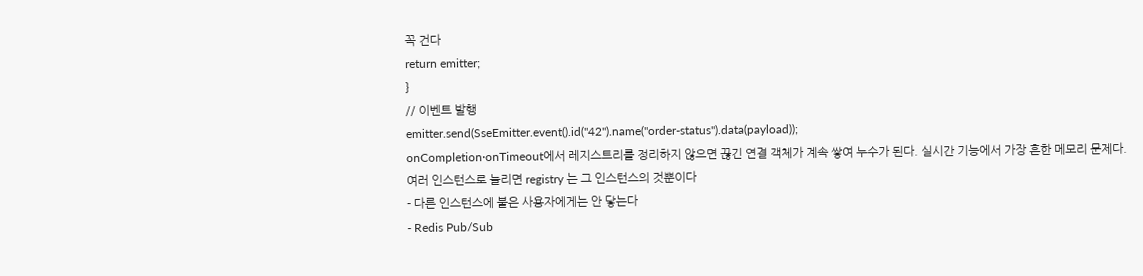꼭 건다
return emitter;
}
// 이벤트 발행
emitter.send(SseEmitter.event().id("42").name("order-status").data(payload));
onCompletion·onTimeout에서 레지스트리를 정리하지 않으면 끊긴 연결 객체가 계속 쌓여 누수가 된다. 실시간 기능에서 가장 흔한 메모리 문제다.
여러 인스턴스로 늘리면 registry 는 그 인스턴스의 것뿐이다
- 다른 인스턴스에 붙은 사용자에게는 안 닿는다
- Redis Pub/Sub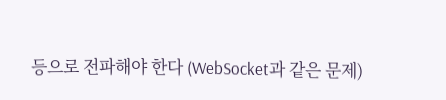등으로 전파해야 한다 (WebSocket과 같은 문제)